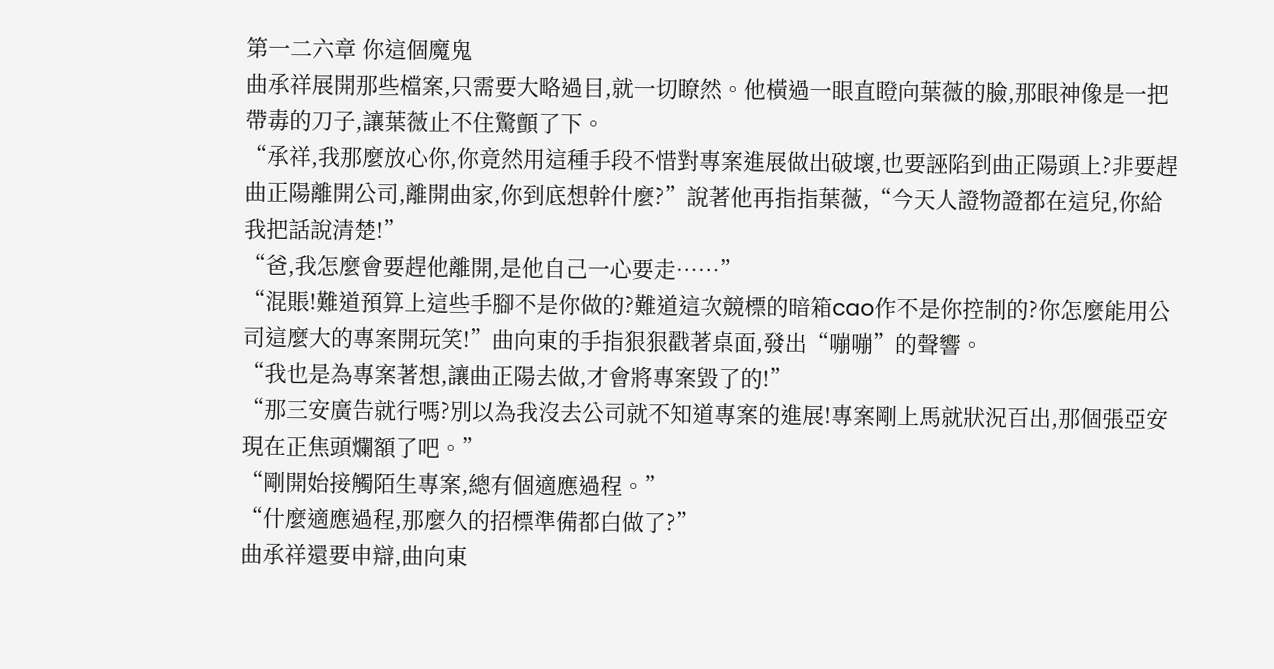第一二六章 你這個魔鬼
曲承祥展開那些檔案,只需要大略過目,就一切瞭然。他橫過一眼直瞪向葉薇的臉,那眼神像是一把帶毒的刀子,讓葉薇止不住驚顫了下。
“承祥,我那麼放心你,你竟然用這種手段不惜對專案進展做出破壞,也要誣陷到曲正陽頭上?非要趕曲正陽離開公司,離開曲家,你到底想幹什麼?”說著他再指指葉薇,“今天人證物證都在這兒,你給我把話說清楚!”
“爸,我怎麼會要趕他離開,是他自己一心要走……”
“混賬!難道預算上這些手腳不是你做的?難道這次競標的暗箱cao作不是你控制的?你怎麼能用公司這麼大的專案開玩笑!”曲向東的手指狠狠戳著桌面,發出“嘣嘣”的聲響。
“我也是為專案著想,讓曲正陽去做,才會將專案毀了的!”
“那三安廣告就行嗎?別以為我沒去公司就不知道專案的進展!專案剛上馬就狀況百出,那個張亞安現在正焦頭爛額了吧。”
“剛開始接觸陌生專案,總有個適應過程。”
“什麼適應過程,那麼久的招標準備都白做了?”
曲承祥還要申辯,曲向東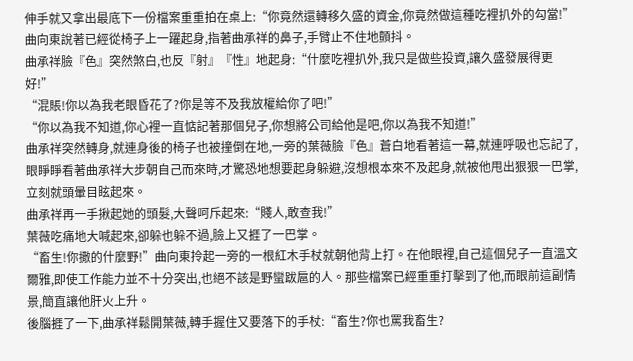伸手就又拿出最底下一份檔案重重拍在桌上:“你竟然還轉移久盛的資金,你竟然做這種吃裡扒外的勾當!”曲向東說著已經從椅子上一躍起身,指著曲承祥的鼻子,手臂止不住地顫抖。
曲承祥臉『色』突然煞白,也反『射』『性』地起身:“什麼吃裡扒外,我只是做些投資,讓久盛發展得更好!”
“混賬!你以為我老眼昏花了?你是等不及我放權給你了吧!”
“你以為我不知道,你心裡一直惦記著那個兒子,你想將公司給他是吧,你以為我不知道!”
曲承祥突然轉身,就連身後的椅子也被撞倒在地,一旁的葉薇臉『色』蒼白地看著這一幕,就連呼吸也忘記了,眼睜睜看著曲承祥大步朝自己而來時,才驚恐地想要起身躲避,沒想根本來不及起身,就被他甩出狠狠一巴掌,立刻就頭暈目眩起來。
曲承祥再一手揪起她的頭髮,大聲呵斥起來:“賤人,敢查我!”
葉薇吃痛地大喊起來,卻躲也躲不過,臉上又捱了一巴掌。
“畜生!你撒的什麼野!”曲向東拎起一旁的一根紅木手杖就朝他背上打。在他眼裡,自己這個兒子一直溫文爾雅,即使工作能力並不十分突出,也絕不該是野蠻跋扈的人。那些檔案已經重重打擊到了他,而眼前這副情景,簡直讓他肝火上升。
後腦捱了一下,曲承祥鬆開葉薇,轉手握住又要落下的手杖:“畜生?你也罵我畜生?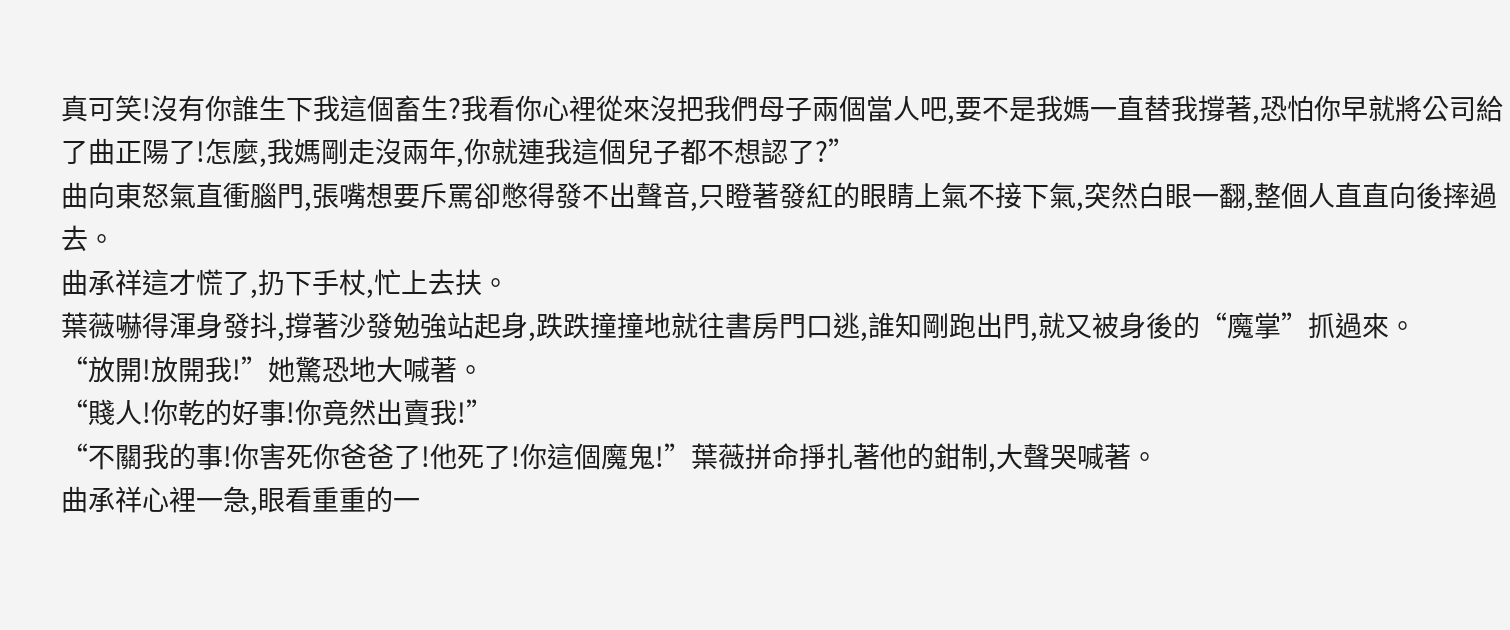真可笑!沒有你誰生下我這個畜生?我看你心裡從來沒把我們母子兩個當人吧,要不是我媽一直替我撐著,恐怕你早就將公司給了曲正陽了!怎麼,我媽剛走沒兩年,你就連我這個兒子都不想認了?”
曲向東怒氣直衝腦門,張嘴想要斥罵卻憋得發不出聲音,只瞪著發紅的眼睛上氣不接下氣,突然白眼一翻,整個人直直向後摔過去。
曲承祥這才慌了,扔下手杖,忙上去扶。
葉薇嚇得渾身發抖,撐著沙發勉強站起身,跌跌撞撞地就往書房門口逃,誰知剛跑出門,就又被身後的“魔掌”抓過來。
“放開!放開我!”她驚恐地大喊著。
“賤人!你乾的好事!你竟然出賣我!”
“不關我的事!你害死你爸爸了!他死了!你這個魔鬼!”葉薇拼命掙扎著他的鉗制,大聲哭喊著。
曲承祥心裡一急,眼看重重的一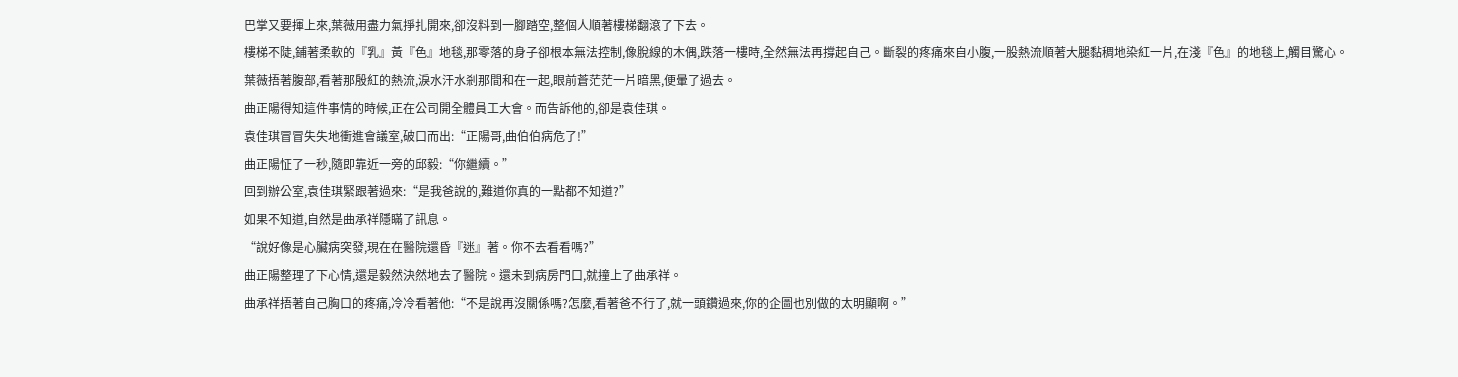巴掌又要揮上來,葉薇用盡力氣掙扎開來,卻沒料到一腳踏空,整個人順著樓梯翻滾了下去。
樓梯不陡,鋪著柔軟的『乳』黃『色』地毯,那零落的身子卻根本無法控制,像脫線的木偶,跌落一樓時,全然無法再撐起自己。斷裂的疼痛來自小腹,一股熱流順著大腿黏稠地染紅一片,在淺『色』的地毯上,觸目驚心。
葉薇捂著腹部,看著那殷紅的熱流,淚水汗水剎那間和在一起,眼前蒼茫茫一片暗黑,便暈了過去。
曲正陽得知這件事情的時候,正在公司開全體員工大會。而告訴他的,卻是袁佳琪。
袁佳琪冒冒失失地衝進會議室,破口而出:“正陽哥,曲伯伯病危了!”
曲正陽怔了一秒,隨即靠近一旁的邱毅:“你繼續。”
回到辦公室,袁佳琪緊跟著過來:“是我爸說的,難道你真的一點都不知道?”
如果不知道,自然是曲承祥隱瞞了訊息。
“說好像是心臟病突發,現在在醫院還昏『迷』著。你不去看看嗎?”
曲正陽整理了下心情,還是毅然決然地去了醫院。還未到病房門口,就撞上了曲承祥。
曲承祥捂著自己胸口的疼痛,冷冷看著他:“不是說再沒關係嗎?怎麼,看著爸不行了,就一頭鑽過來,你的企圖也別做的太明顯啊。”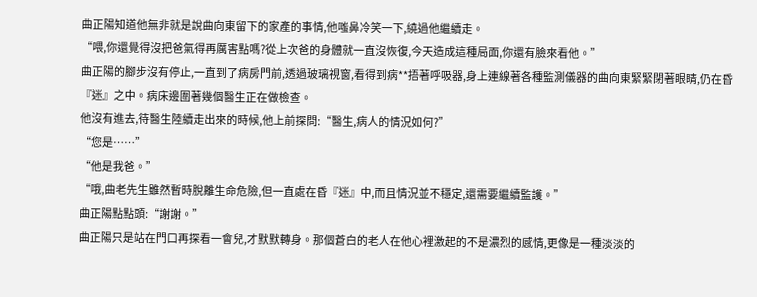曲正陽知道他無非就是說曲向東留下的家產的事情,他嗤鼻冷笑一下,繞過他繼續走。
“喂,你還覺得沒把爸氣得再厲害點嗎?從上次爸的身體就一直沒恢復,今天造成這種局面,你還有臉來看他。”
曲正陽的腳步沒有停止,一直到了病房門前,透過玻璃視窗,看得到病**捂著呼吸器,身上連線著各種監測儀器的曲向東緊緊閉著眼睛,仍在昏『迷』之中。病床邊圍著幾個醫生正在做檢查。
他沒有進去,待醫生陸續走出來的時候,他上前探問:“醫生,病人的情況如何?”
“您是……”
“他是我爸。”
“哦,曲老先生雖然暫時脫離生命危險,但一直處在昏『迷』中,而且情況並不穩定,還需要繼續監護。”
曲正陽點點頭:“謝謝。”
曲正陽只是站在門口再探看一會兒,才默默轉身。那個蒼白的老人在他心裡激起的不是濃烈的感情,更像是一種淡淡的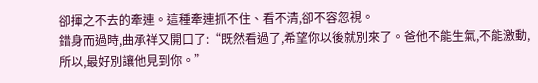卻揮之不去的牽連。這種牽連抓不住、看不清,卻不容忽視。
錯身而過時,曲承祥又開口了:“既然看過了,希望你以後就別來了。爸他不能生氣,不能激動,所以,最好別讓他見到你。”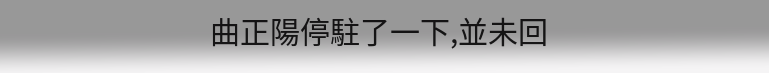曲正陽停駐了一下,並未回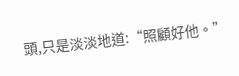頭,只是淡淡地道:“照顧好他。”